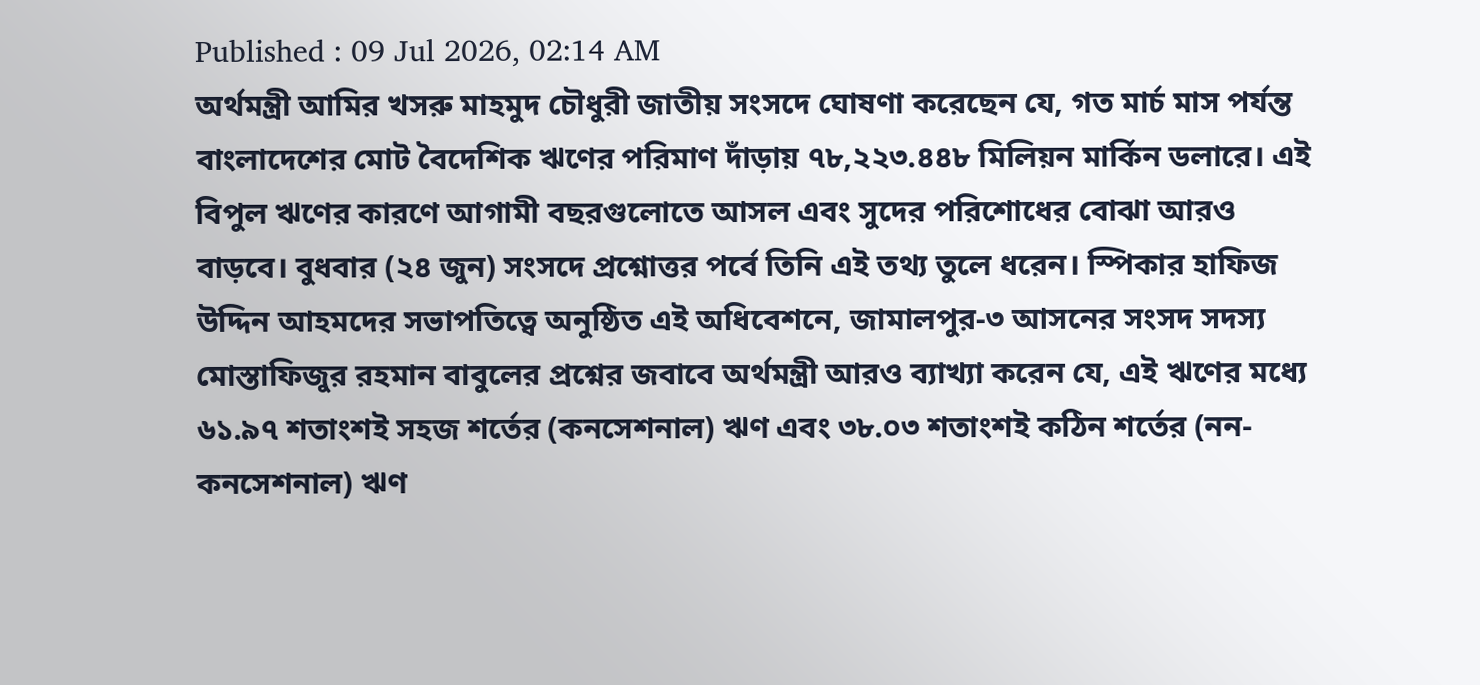Published : 09 Jul 2026, 02:14 AM
অর্থমন্ত্রী আমির খসরু মাহমুদ চৌধুরী জাতীয় সংসদে ঘোষণা করেছেন যে, গত মার্চ মাস পর্যন্ত বাংলাদেশের মোট বৈদেশিক ঋণের পরিমাণ দাঁড়ায় ৭৮,২২৩.৪৪৮ মিলিয়ন মার্কিন ডলারে। এই বিপুল ঋণের কারণে আগামী বছরগুলোতে আসল এবং সুদের পরিশোধের বোঝা আরও বাড়বে। বুধবার (২৪ জুন) সংসদে প্রশ্নোত্তর পর্বে তিনি এই তথ্য তুলে ধরেন। স্পিকার হাফিজ উদ্দিন আহমদের সভাপতিত্বে অনুষ্ঠিত এই অধিবেশনে, জামালপুর-৩ আসনের সংসদ সদস্য মোস্তাফিজুর রহমান বাবুলের প্রশ্নের জবাবে অর্থমন্ত্রী আরও ব্যাখ্যা করেন যে, এই ঋণের মধ্যে ৬১.৯৭ শতাংশই সহজ শর্তের (কনসেশনাল) ঋণ এবং ৩৮.০৩ শতাংশই কঠিন শর্তের (নন-কনসেশনাল) ঋণ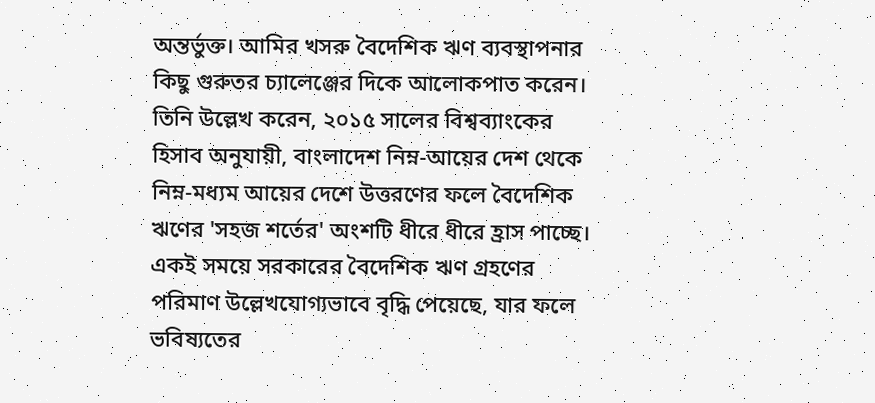অন্তর্ভুক্ত। আমির খসরু বৈদেশিক ঋণ ব্যবস্থাপনার কিছু গুরুতর চ্যালেঞ্জের দিকে আলোকপাত করেন।
তিনি উল্লেখ করেন, ২০১৫ সালের বিশ্বব্যাংকের হিসাব অনুযায়ী, বাংলাদেশ নিম্ন-আয়ের দেশ থেকে নিম্ন-মধ্যম আয়ের দেশে উত্তরণের ফলে বৈদেশিক ঋণের 'সহজ শর্তের' অংশটি ধীরে ধীরে হ্রাস পাচ্ছে। একই সময়ে সরকারের বৈদেশিক ঋণ গ্রহণের পরিমাণ উল্লেখযোগ্যভাবে বৃদ্ধি পেয়েছে, যার ফলে ভবিষ্যতের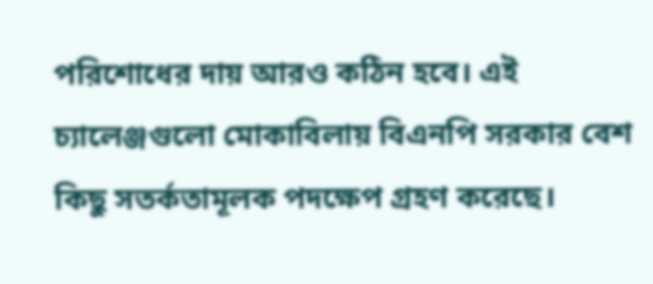পরিশোধের দায় আরও কঠিন হবে। এই চ্যালেঞ্জগুলো মোকাবিলায় বিএনপি সরকার বেশ কিছু সতর্কতামূলক পদক্ষেপ গ্রহণ করেছে।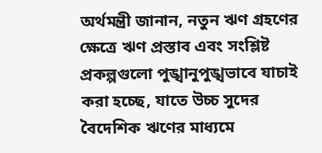অর্থমন্ত্রী জানান, নতুন ঋণ গ্রহণের ক্ষেত্রে ঋণ প্রস্তাব এবং সংশ্লিষ্ট প্রকল্পগুলো পুঙ্খানুপুঙ্খভাবে যাচাই করা হচ্ছে, যাতে উচ্চ সুদের বৈদেশিক ঋণের মাধ্যমে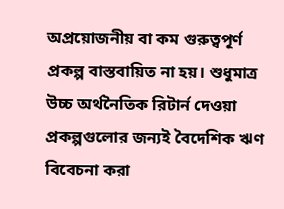অপ্রয়োজনীয় বা কম গুরুত্বপূর্ণ প্রকল্প বাস্তবায়িত না হয়। শুধুমাত্র উচ্চ অর্থনৈতিক রিটার্ন দেওয়া প্রকল্পগুলোর জন্যই বৈদেশিক ঋণ বিবেচনা করা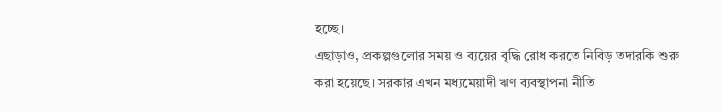হচ্ছে।
এছাড়াও, প্রকল্পগুলোর সময় ও ব্যয়ের বৃদ্ধি রোধ করতে নিবিড় তদারকি শুরু করা হয়েছে। সরকার এখন মধ্যমেয়াদী ঋণ ব্যবস্থাপনা নীতি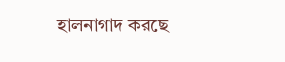হালনাগাদ করছে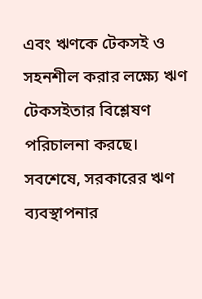এবং ঋণকে টেকসই ও সহনশীল করার লক্ষ্যে ঋণ টেকসইতার বিশ্লেষণ পরিচালনা করছে। সবশেষে, সরকারের ঋণ ব্যবস্থাপনার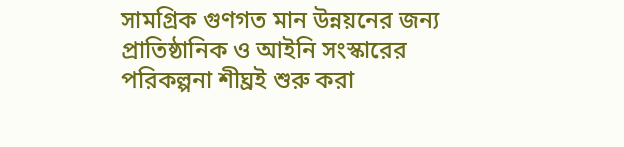সামগ্রিক গুণগত মান উন্নয়নের জন্য প্রাতিষ্ঠানিক ও আইনি সংস্কারের পরিকল্পনা শীঘ্রই শুরু করা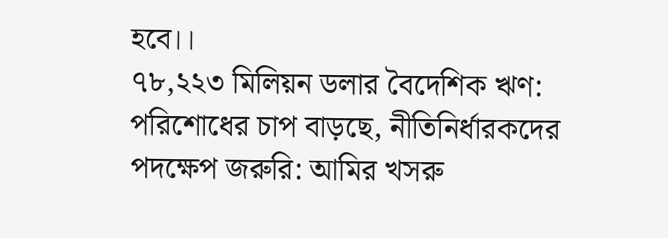হবে।।
৭৮,২২৩ মিলিয়ন ডলার বৈদেশিক ঋণ: পরিশোধের চাপ বাড়ছে, নীতিনির্ধারকদের পদক্ষেপ জরুরি: আমির খসরু